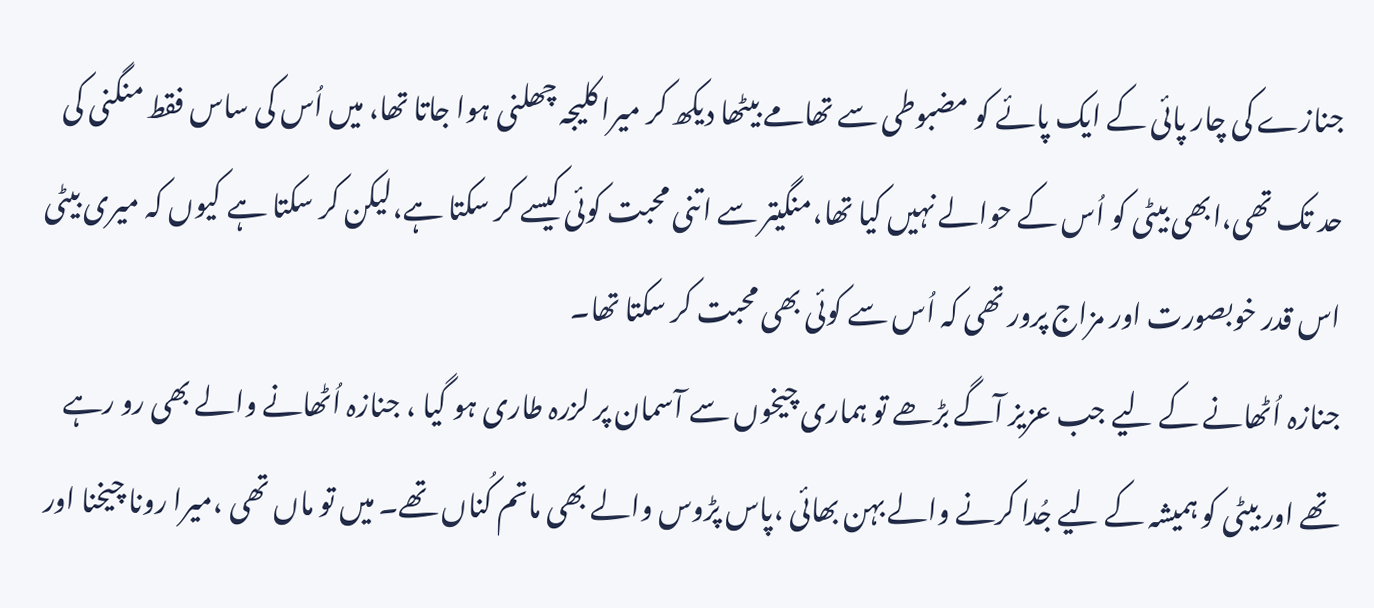جنازے کی چار پائی کے ایک پائے کو مضبوطی سے تھامے بیٹھا دیکھ کر میرا کلیجہ چھلنی ہوا جاتا تھا، میں اُس کی ساس فقط منگنی کی حد تک تھی،ابھی بیٹی کو اُس کے حوالے نہیں کیا تھا،منگیتر سے اتنی محبت کوئی کیسے کر سکتا ہے،لیکن کر سکتا ہے کیوں کہ میری بیٹی اس قدر خوبصورت اور مزاج پرور تھی کہ اُس سے کوئی بھی محبت کر سکتا تھا۔
جنازہ اُٹھانے کے لیے جب عزیز آگے بڑھے تو ہماری چیخوں سے آسمان پر لزرہ طاری ہو گیا ، جنازہ اُٹھانے والے بھی رو رہے تھے اور بیٹی کو ہمیشہ کے لیے جُدا کرنے والے بہن بھائی ،پاس پڑوس والے بھی ماتم کُناں تھے۔ میں تو ماں تھی ،میرا رونا چیخنا اور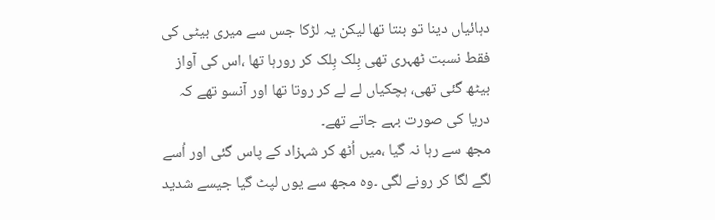دہائیاں دینا تو بنتا تھا لیکن یہ لڑکا جس سے میری بیٹی کی فقط نسبت ٹھہری تھی بِلک بِلک کر رورہا تھا ،اس کی آواز بیٹھ گئی تھی، ہچکیاں لے لے کر روتا تھا اور آنسو تھے کہ دریا کی صورت بہے جاتے تھے۔
مجھ سے رہا نہ گیا ،میں اُٹھ کر شہزاد کے پاس گئی اور اُسے لگے لگا کر رونے لگی ۔وہ مجھ سے یوں لپٹ گیا جیسے شدید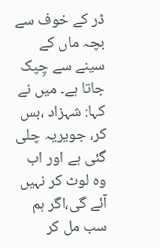ڈر کے خوف سے بچہ ماں کے سینے سے چِپک جاتا ہے۔ میں نے کہا: شہزاد ،بس کر، جویریہ چلی گئی ہے اور اب وہ لوٹ کر نہیں آئے گی،اگر ہم سب مل کر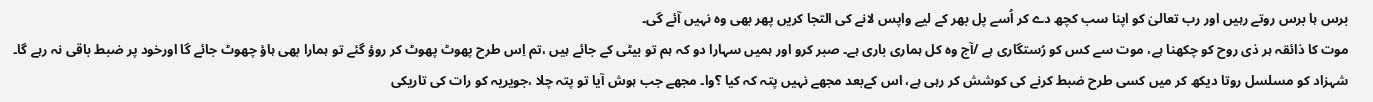برس ہا برس روتے رہیں اور رب تعالیٰ کو اپنا سب کچھ دے کر اُسے پل بھر کے لیے واپس لانے کی التجا کریں پھر بھی وہ نہیں آئے گی۔
موت کا ذائقہ ہر ذی روح کو چکھنا ہے، موت سے کس کو رُستگاری ہے /آج وہ کل ہماری باری ہے۔ صبر کرو اور ہمیں سہارا دو کہ ہم تو بیٹی کے جائے ہیں ،تم اِس طرح پھوٹ پھوٹ کر روؤ گئے تو ہمارا بھی ہاؤ چھوٹ جائے گا اورخود پر ضبط باقی نہ رہے گا۔ شہزاد کو مسلسل روتا دیکھ کر میں کسی طرح ضبط کرنے کی کوشش کر رہی ہے، اس کےبعد مجھے نہیں پتہ کہ کیا ؟وا۔ مجھے جب ہوش آیا تو پتہ چلا ،جویریہ کو رات کی تاریکی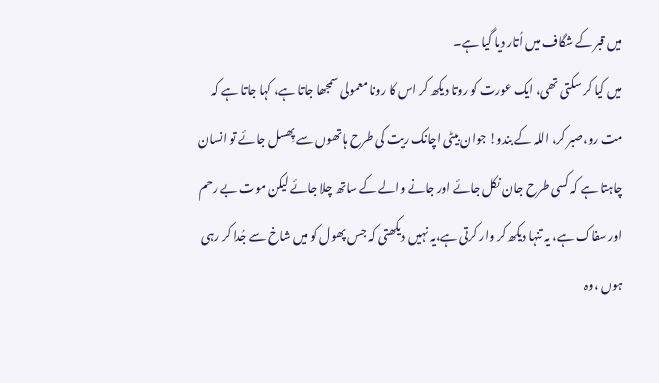میں قبر کے شگاف میں اُتار دیا گیا ہے۔
میں کیا کر سکتی تھی، ایک عورت کو روتا دیکھ کر اس کا رونا معمولی سمجھا جاتا ہے، کہا جاتا ہے کہ مت رو،صبر کر، اللہ کے بندو! جوان بیٹی اچانک ریت کی طرح ہاتھوں سے پِھسل جائے تو انسان چاہتا ہے کہ کسی طرح جان نکل جائے اور جانے والے کے ساتھ چلا جائے لیکن موت بے رحم اور سفاک ہے، یہ تنہا دیکھ کر وار کرتی ہے،یہ نہیں دیکھتی کہ جس پھول کو میں شاخ سے جُدا کر رہی ہوں ،وہ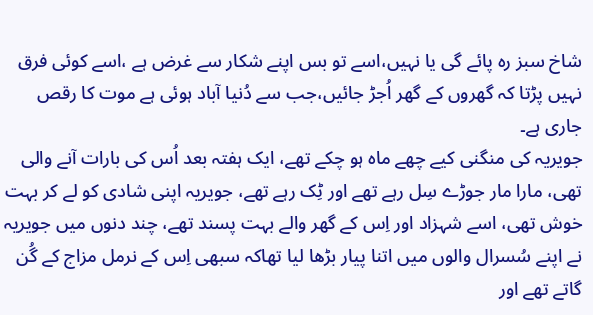شاخ سبز رہ پائے گی یا نہیں،اسے تو بس اپنے شکار سے غرض ہے ،اسے کوئی فرق نہیں پڑتا کہ گھروں کے گھر اُجڑ جائیں،جب سے دُنیا آباد ہوئی ہے موت کا رقص جاری ہے۔
جویریہ کی منگنی کیے چھے ماہ ہو چکے تھے، ایک ہفتہ بعد اُس کی بارات آنے والی تھی، مارا مار جوڑے سِل رہے تھے اور ٹِک رہے تھے، جویریہ اپنی شادی کو لے کر بہت خوش تھی، اسے شہزاد اور اِس کے گھر والے بہت پسند تھے، چند دنوں میں جویریہ نے اپنے سُسرال والوں میں اتنا پیار بڑھا لیا تھاکہ سبھی اِس کے نرمل مزاج کے گُن گاتے تھے اور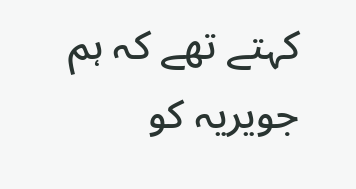کہتے تھے کہ ہم جویریہ کو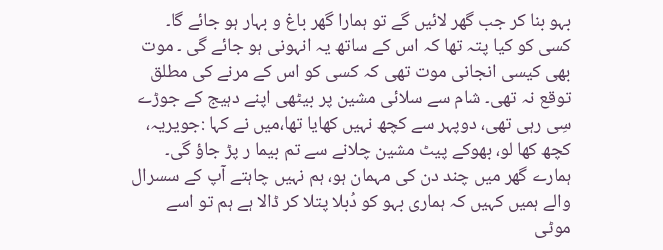بہو بنا کر جب گھر لائیں گے تو ہمارا گھر باغ و بہار ہو جائے گا۔
کسی کو کیا پتہ تھا کہ اس کے ساتھ یہ انہونی ہو جائے گی ۔ موت بھی کیسی انجانی موت تھی کہ کسی کو اس کے مرنے کی مطلق توقع نہ تھی۔ شام سے سلائی مشین پر بیٹھی اپنے دہیج کے جوڑے سِی رہی تھی، دوپہر سے کچھ نہیں کھایا تھا،میں نے کہا :جویریہ، کچھ کھا لو، بھوکے پیٹ مشین چلانے سے تم بیما ر پڑ جاؤ گی۔ ہمارے گھر میں چند دن کی مہمان ہو، ہم نہیں چاہتے آپ کے سسرال والے ہمیں کہیں کہ ہماری بہو کو دُبلا پتلا کر ڈالا ہے ہم تو اسے موٹی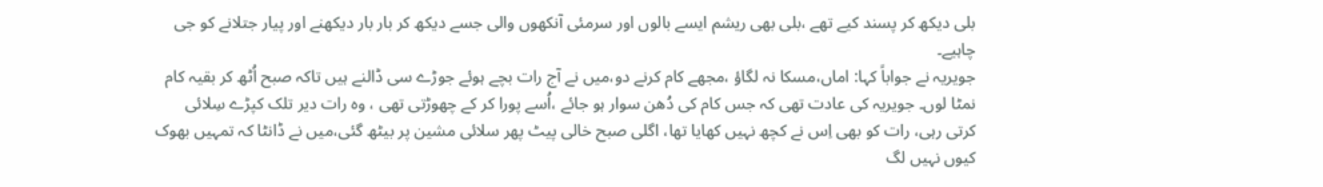بلی دیکھ کر پسند کیے تھے ،بلی بھی ریشم ایسے بالوں اور سرمئی آنکھوں والی جسے دیکھ کر بار بار دیکھنے اور پیار جتلانے کو جی چاہیے۔
جویریہ نے جواباً کہا: اماں،مسکا نہ لگاؤ ،مجھے کام کرنے دو،میں نے آج رات بچے ہوئے جوڑے سی ڈالنے ہیں تاکہ صبح اُٹھ کر بقیہ کام نمٹا لوں۔ جویریہ کی عادت تھی کہ جس کام کی دُھن سوار ہو جائے ،اُسے پورا کر کے چھوڑتی تھی ، وہ رات دیر تلک کپڑے سِلائی کرتی رہی، رات کو بھی اِس نے کچھ نہیں کھایا تھا، اگلی صبح خالی پیٹ پھر سلائی مشین پر بیٹھ گئی،میں نے ڈانٹا کہ تمہیں بھوک کیوں نہیں لگ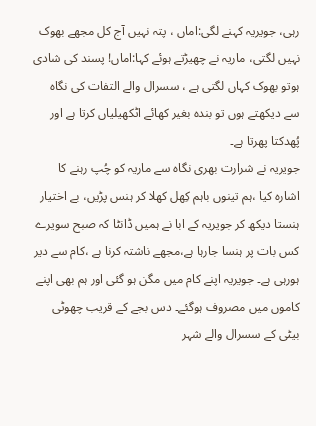رہی، جویریہ کہنے لگی:اماں ، پتہ نہیں آج کل مجھے بھوک نہیں لگتی، ماریہ نے چھیڑتے ہوئے کہا:اماں! پسند کی شادی ہوتو بھوک کہاں لگتی ہے ، سسرال والے التفات کی نگاہ سے دیکھتے ہوں تو بندہ بغیر کھائے اٹکھیلیاں کرتا ہے اور پُھدکتا پھرتا ہے۔
جویریہ نے شرارت بھری نگاہ سے ماریہ کو چُپ رہنے کا اشارہ کیا ،ہم تینوں باہم کِھل کھلا کر ہنس پڑیں، بے اختیار ہنستا دیکھ کر جویریہ کے ابا نے ہمیں ڈانٹا کہ صبح سویرے کس بات پر ہنسا جارہا ہے،مجھے ناشتہ کرنا ہے ،کام سے دیر ہورہی ہے۔ جویریہ اپنے کام میں مگن ہو گئی اور ہم بھی اپنے کاموں میں مصروف ہوگئے۔ دس بجے کے قریب چھوٹی بیٹی کے سسرال والے شہر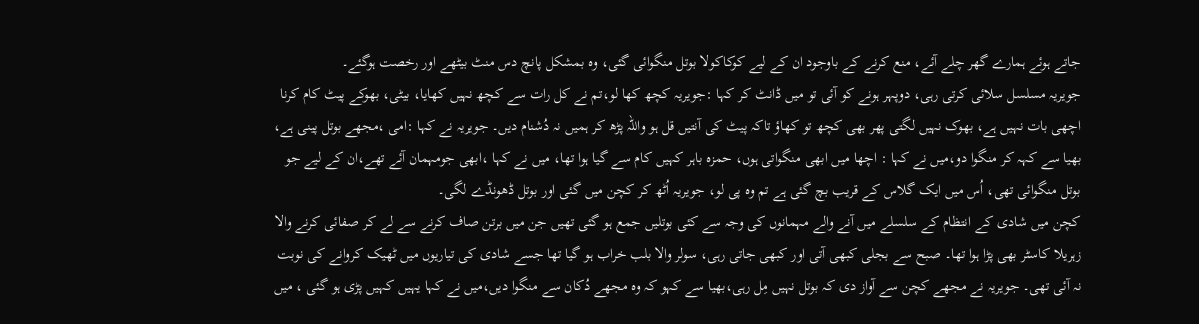جاتے ہوئے ہمارے گھر چلے آئے، منع کرنے کے باوجود ان کے لیے کوکاکولا بوتل منگوائی گئی، وہ بمشکل پانچ دس منٹ بیٹھے اور رخصت ہوگئے۔
جویریہ مسلسل سلائی کرتی رہی، دوپہر ہونے کو آئی تو میں ڈانٹ کر کہا :جویریہ کچھ کھا لو،تم نے کل رات سے کچھ نہیں کھایا، بیٹی، بھوکے پیٹ کام کرنا اچھی بات نہیں ہے، بھوک نہیں لگتی پھر بھی کچھ تو کھاؤ تاکہ پیٹ کی آنتیں قل ہو واللہ پڑھ کر ہمیں نہ دُشنام دیں۔ جویریہ نے کہا :امی ،مجھے بوتل پینی ہے، بھیا سے کہہ کر منگوا دو،میں نے کہا : اچھا میں ابھی منگواتی ہوں، حمزہ باہر کہیں کام سے گیا ہوا تھا، میں نے کہا ،ابھی جومہمان آئے تھے،ان کے لیے جو بوتل منگوائی تھی، اُس میں ایک گلاس کے قریب بچ گئی ہے تم وہ پی لو، جویریہ اُٹھ کر کچن میں گئی اور بوتل ڈھونڈے لگی۔
کچن میں شادی کے انتظام کے سلسلے میں آنے والے مہمانوں کی وجہ سے کئی بوتلیں جمع ہو گئی تھیں جن میں برتن صاف کرنے سے لے کر صفائی کرنے والا زہریلا کاسٹر بھی پڑا ہوا تھا۔ صبح سے بجلی کبھی آتی اور کبھی جاتی رہی، سولر والا بلب خراب ہو گیا تھا جسے شادی کی تیاریوں میں ٹھیک کروانے کی نوبت نہ آئی تھی۔ جویریہ نے مجھے کچن سے آواز دی کہ بوتل نہیں مِل رہی،بھیا سے کہو کہ وہ مجھے دُکان سے منگوا دیں،میں نے کہا یہیں کہیں پڑی ہو گئی ، میں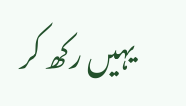یہیں رکھ کر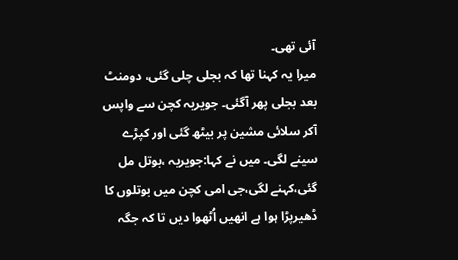آئی تھی۔
میرا یہ کہنا تھا کہ بجلی چلی گئی، دومنٹ بعد بجلی پھر آگئی۔ جویریہ کچن سے واپس آکر سلائی مشین پر بیٹھ گئی اور کپڑے سینے لگی۔ میں نے کہا:جویریہ ،بوتل مل گئی،کہنے لگی،جی امی کچن میں بوتلوں کا ڈھیرپڑا ہوا ہے انھیں اُٹھوا دیں تا کہ جگہ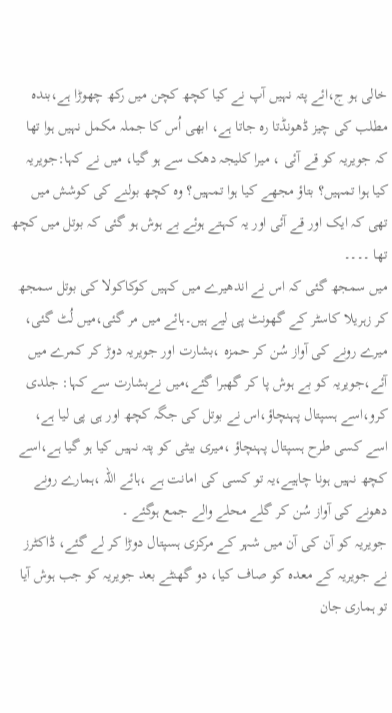خالی ہو ج،ائے پتہ نہیں آپ نے کیا کچھ کچن میں رکھ چھوڑا ہے،بندہ مطلب کی چیز ڈھونڈتا رہ جاتا ہے، ابھی اُس کا جملہ مکمل نہیں ہوا تھا کہ جویریہ کو قے آئی ، میرا کلیجہ دھک سے ہو گیا، میں نے کہا:جویریہ کیا ہوا تمہیں؟ بتاؤ مجھے کیا ہوا تمہیں؟ وہ کچھ بولنے کی کوشش میں تھی کہ ایک اور قے آئی اور یہ کہتے ہوئے بے ہوش ہو گئی کہ بوتل میں کچھ تھا ۔۔۔۔
میں سمجھ گئی کہ اس نے اندھیرے میں کہیں کوکاکولا کی بوتل سمجھ کر زہریلا کاسٹر کے گھونٹ پی لیے ہیں۔ہائے میں مر گئی،میں لُٹ گئی، میرے رونے کی آواز سُن کر حمزہ ،بشارت اور جویریہ دوڑ کر کمرے میں آئے،جویریہ کو بے ہوش پا کر گھبرا گئے،میں نےبشارت سے کہا: جلدی کرو،اسے ہسپتال پہنچاؤ،اس نے بوتل کی جگہ کچھ اور ہی پی لیا ہے، اسے کسی طرح ہسپتال پہنچاؤ ،میری بیٹی کو پتہ نہیں کیا ہو گیا ہے،اسے کچھ نہیں ہونا چاہیے،یہ تو کسی کی امانت ہے ،ہائے اللہ ،ہمارے رونے دھونے کی آواز سُن کر گلے محلے والے جمع ہوگئے ۔
جویریہ کو آن کی آن میں شہر کے مرکزی ہسپتال دوڑا کر لے گئے، ڈاکٹرز نے جویریہ کے معدہ کو صاف کیا، دو گھنٹے بعد جویریہ کو جب ہوش آیا تو ہماری جان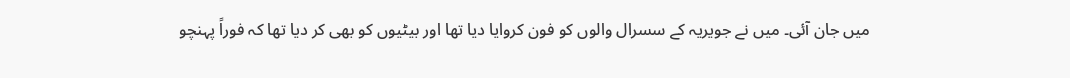میں جان آئی۔ میں نے جویریہ کے سسرال والوں کو فون کروایا دیا تھا اور بیٹیوں کو بھی کر دیا تھا کہ فوراً پہنچو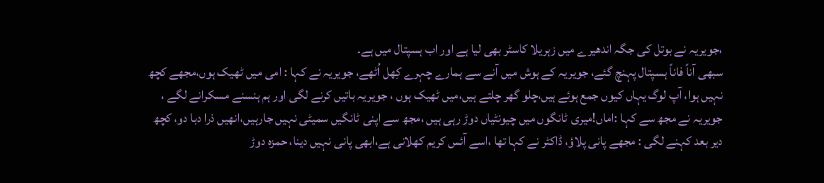،جویریہ نے بوتل کی جگہ اندھیرے میں زہریلا کاسٹر بھی لیا ہے اور اب ہسپتال میں ہے۔
سبھی آناً فاناً ہسپتال پہنچ گئے، جویریہ کے ہوش میں آنے سے ہمارے چہرے کِھل اُٹھے، جویریہ نے کہا : امی میں ٹھیک ہوں،مجھے کچھ نہیں ہوا، آپ لوگ یہاں کیوں جمع ہوئے ہیں،چلو گھر چلتے ہیں،میں ٹھیک ہوں ، جویریہ باتیں کرنے لگی اور ہم ہنسنے مسکرانے لگے ، جویریہ نے مجھ سے کہا :اماں!میری ٹانگوں میں چیونٹیاں دوڑ رہی ہیں ،مجھ سے اپنی ٹانگیں سمیٹی نہیں جارہیں،انھیں ذرا دبا دو، کچھ دیر بعد کہنے لگی : مجھے پانی پلاؤ، ڈاکٹر نے کہا تھا ،اسے آئس کریم کھلانی ہے،ابھی پانی نہیں دینا، حمزہ دوڑ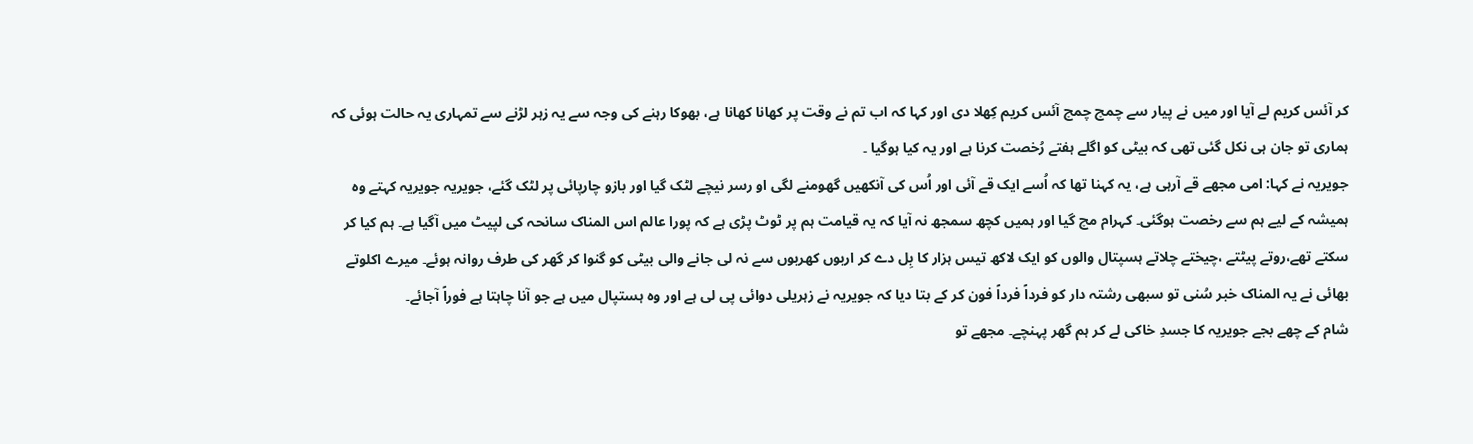کر آئس کریم لے آیا اور میں نے پیار سے چمچ چمچ آئس کریم کِھلا دی اور کہا کہ اب تم نے وقت پر کھانا کھانا ہے، بھوکا رہنے کی وجہ سے یہ زہر لڑنے سے تمہاری یہ حالت ہوئی کہ ہماری تو جان ہی نکل گئی تھی کہ بیٹی کو اگلے ہفتے رُخصت کرنا ہے اور یہ کیا ہوگیا ۔
جویریہ نے کہا: امی مجھے قے آرہی ہے، یہ کہنا تھا کہ اُسے ایک قے آئی اور اُس کی آنکھیں گھومنے لگی او رسر نیچے لٹک گیا اور بازو چارپائی پر لٹک گئے، جویریہ جویریہ کہتے وہ ہمیشہ کے لیے ہم سے رخصت ہوگئی۔ کہرام مچ گیا اور ہمیں کچھ سمجھ نہ آیا کہ یہ قیامت ہم پر ٹوٹ پڑی ہے کہ پورا عالم اس المناک سانحہ کی لپیٹ میں آگیا ہے۔ ہم کیا کر سکتے تھے،روتے پیٹتے ،چیختے چلاتے ہسپتال والوں کو ایک لاکھ تیس ہزار کا بِل دے کر اربوں کھربوں سے نہ لی جانے والی بیٹی کو گنوا کر گھر کی طرف روانہ ہوئے۔ میرے اکلوتے بھائی نے یہ المناک خبر سُنی تو سبھی رشتہ دار کو فرداً فرداً فون کر کے بتا دیا کہ جویریہ نے زہریلی دوائی پی لی ہے اور وہ ہستپال میں ہے جو آنا چاہتا ہے فوراً آجائے۔
شام کے چھے بجے جویریہ کا جسدِ خاکی لے کر ہم گھر پہنچے۔ مجھے تو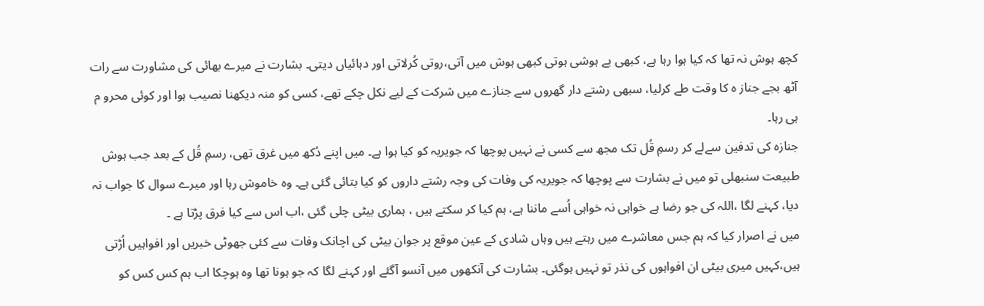کچھ ہوش نہ تھا کہ کیا ہوا رہا ہے، کبھی بے ہوشی ہوتی کبھی ہوش میں آتی،روتی کُرلاتی اور دہائیاں دیتی۔ بشارت نے میرے بھائی کی مشاورت سے رات آٹھ بجے جناز ہ کا وقت طے کرلیا، سبھی رشتے دار گھروں سے جنازے میں شرکت کے لیے نکل چکے تھے، کسی کو منہ دیکھنا نصیب ہوا اور کوئی محرو م ہی رہا۔
جنازہ کی تدفین سےلے کر رسمِ قُل تک مجھ سے کسی نے نہیں پوچھا کہ جویریہ کو کیا ہوا ہے۔ میں اپنے دُکھ میں غرق تھی، رسمِ قُل کے بعد جب ہوش طبیعت سنبھلی تو میں نے بشارت سے پوچھا کہ جویریہ کی وفات کی وجہ رشتے داروں کو کیا بتائی گئی ہے۔ وہ خاموش رہا اور میرے سوال کا جواب نہ دیا، کہنے لگا ،اللہ کی جو رضا ہے خواہی نہ خواہی اُسے ماننا ہے، ہم کیا کر سکتے ہیں ، ہماری بیٹی چلی گئی ،اب اس سے کیا فرق پڑتا ہے ۔
میں نے اصرار کیا کہ ہم جس معاشرے میں رہتے ہیں وہاں شادی کے عین موقع پر جوان بیٹی کی اچانک وفات سے کئی جھوٹی خبریں اور افواہیں اُڑتی ہیں،کہیں میری بیٹی ان افواہوں کی نذر تو نہیں ہوگئی۔ بشارت کی آنکھوں میں آنسو آگئے اور کہنے لگا کہ جو ہونا تھا وہ ہوچکا اب ہم کس کس کو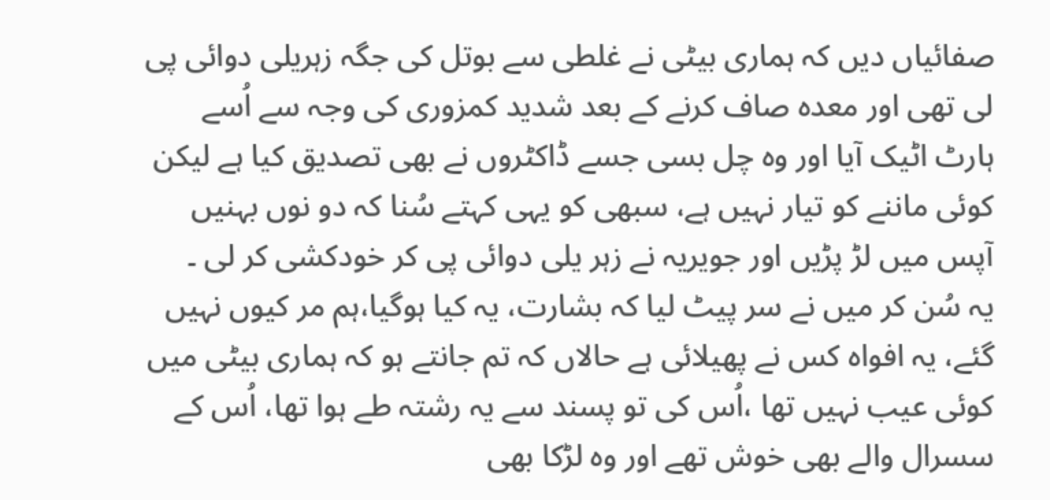صفائیاں دیں کہ ہماری بیٹی نے غلطی سے بوتل کی جگہ زہریلی دوائی پی لی تھی اور معدہ صاف کرنے کے بعد شدید کمزوری کی وجہ سے اُسے ہارٹ اٹیک آیا اور وہ چل بسی جسے ڈاکٹروں نے بھی تصدیق کیا ہے لیکن کوئی ماننے کو تیار نہیں ہے، سبھی کو یہی کہتے سُنا کہ دو نوں بہنیں آپس میں لڑ پڑیں اور جویریہ نے زہر یلی دوائی پی کر خودکشی کر لی ۔
یہ سُن کر میں نے سر پیٹ لیا کہ بشارت، یہ کیا ہوگیا،ہم مر کیوں نہیں گئے، یہ افواہ کس نے پھیلائی ہے حالاں کہ تم جانتے ہو کہ ہماری بیٹی میں کوئی عیب نہیں تھا ،اُس کی تو پسند سے یہ رشتہ طے ہوا تھا، اُس کے سسرال والے بھی خوش تھے اور وہ لڑکا بھی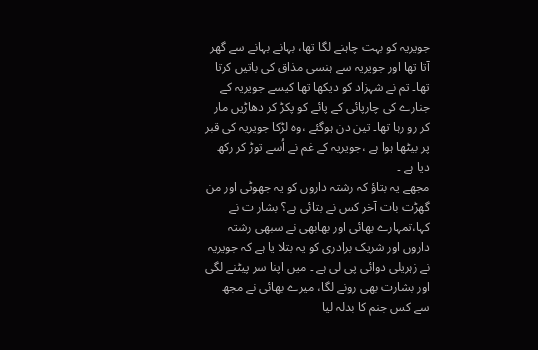جویریہ کو بہت چاہنے لگا تھا، بہانے بہانے سے گھر آتا تھا اور جویریہ سے ہنسی مذاق کی باتیں کرتا تھا۔ تم نے شہزاد کو دیکھا تھا کیسے جویریہ کے جنارے کی چارپائی کے پائے کو پکڑ کر دھاڑیں مار کر رو رہا تھا۔ تین دن ہوگئے ،وہ لڑکا جویریہ کی قبر پر بیٹھا ہوا ہے ،جویریہ کے غم نے اُسے توڑ کر رکھ دیا ہے ۔
مجھے یہ بتاؤ کہ رشتہ داروں کو یہ جھوٹی اور من گھڑت بات آخر کس نے بتائی ہے؟ بشار ت نے کہا،تمہارے بھائی اور بھابھی نے سبھی رشتہ داروں اور شریک برادری کو یہ بتلا یا ہے کہ جویریہ نے زہریلی دوائی پی لی ہے ۔ میں اپنا سر پیٹنے لگی اور بشارت بھی رونے لگا، میرے بھائی نے مجھ سے کس جنم کا بدلہ لیا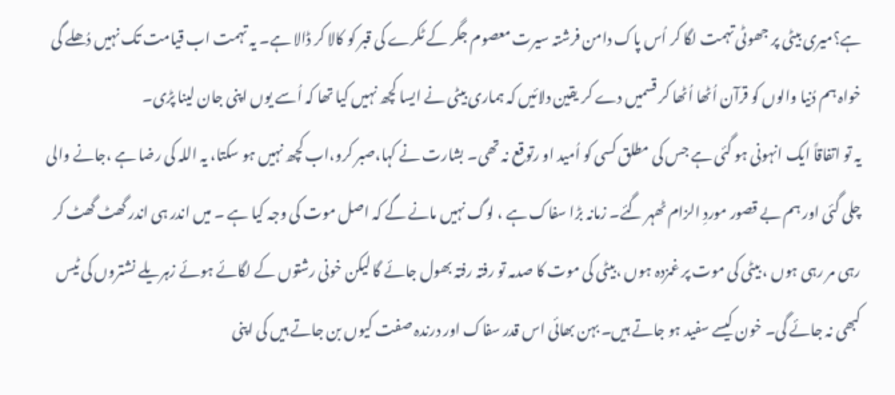ہے؟میری بیٹی پر جھوٹی تہمت لگا کر اُس پاک دامن فرشتہ سیرت معصوم جگر کے ٹکرے کی قبر کو کالا کر ڈالا ہے۔ یہ تہمت اب قیامت تک نہیں دُھلے گی خواہ ہم دُنیا والوں کو قرآن اُٹھا اُٹھا کر قسمیں دے کر یقین دلائیں کہ ہماری بیٹی نے ایسا کچھ نہیں کیا تھا کہ اُسے یوں اپنی جان لینا پڑی۔
یہ تو اتفاقاً ایک انہونی ہو گئی ہے جس کی مطلق کسی کو اُمید او رتوقع نہ تھی۔ بشارت نے کہا،صبر کرو،اب کچھ نہیں ہو سکتا، یہ اللہ کی رضا ہے ،جانے والی چلی گئی اور ہم بے قصور موردِ الزام ٹھہر گئے۔ زمانہ بڑا سفاک ہے ، لوگ نہیں مانے گے کہ اصل موت کی وجہ کیا ہے ۔ میں اندر ہی اندر گھٹ گھٹ کر رہی مر رہی ہوں ، بیٹی کی موت پر غمزدہ ہوں ،بیٹی کی موت کا صدمہ تو رفتہ رفتہ بھول جائے گا لیکن خونی رشتوں کے لگائے ہوئے زہریلے نشتروں کی ٹیس کبھی نہ جائے گی۔ خون کیسے سفید ہو جاتے ہیں۔ بہن بھائی اس قدر سفاک اور درندہ صفت کیوں بن جاتے ہیں کی اپنی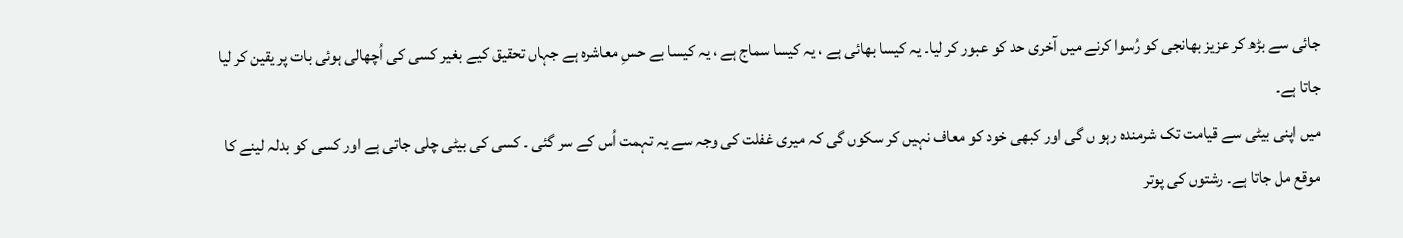جائی سے بڑھ کر عزیز بھانجی کو رُسوا کرنے میں آخری حد کو عبور کر لیا۔ یہ کیسا بھائی ہے ، یہ کیسا سماج ہے ، یہ کیسا بے حسِ معاشرہ ہے جہاں تحقیق کیے بغیر کسی کی اُچھالی ہوئی بات پر یقین کر لیا جاتا ہے۔
میں اپنی بیٹی سے قیامت تک شرمندہ رہو ں گی اور کبھی خود کو معاف نہیں کر سکوں گی کہ میری غفلت کی وجہ سے یہ تہمت اُس کے سر گئی ۔ کسی کی بیٹی چلی جاتی ہے اور کسی کو بدلہ لینے کا موقع مل جاتا ہے۔ رشتوں کی پوتر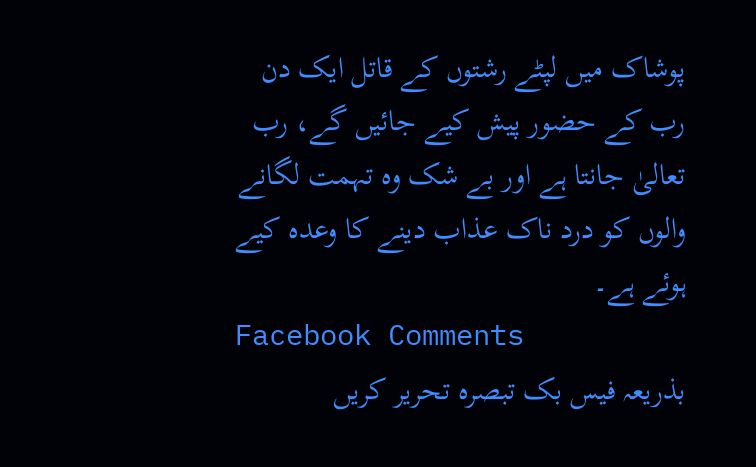پوشاک میں لپٹے رشتوں کے قاتل ایک دن رب کے حضور پیش کیے جائیں گے، رب تعالیٰ جانتا ہے اور بے شک وہ تہمت لگانے والوں کو درد ناک عذاب دینے کا وعدہ کیے ہوئے ہے۔
Facebook Comments
بذریعہ فیس بک تبصرہ تحریر کریں